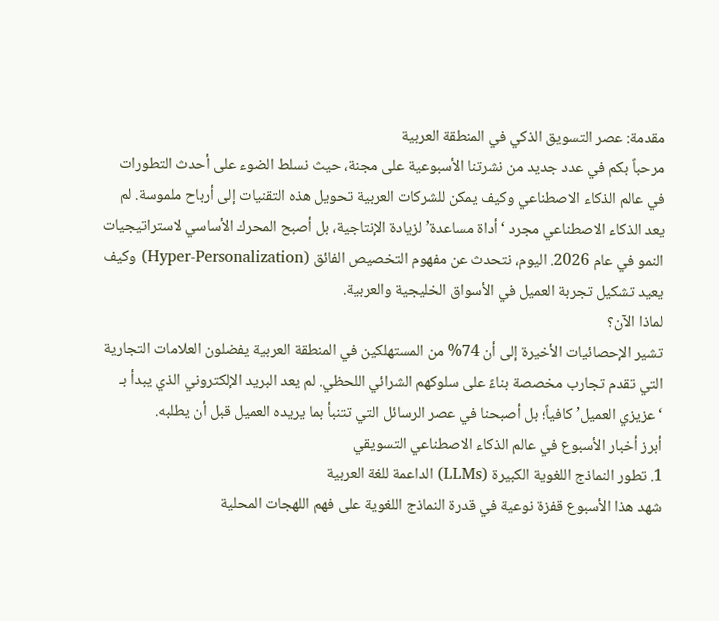مقدمة: عصر التسويق الذكي في المنطقة العربية
مرحباً بكم في عدد جديد من نشرتنا الأسبوعية على مجنة، حيث نسلط الضوء على أحدث التطورات في عالم الذكاء الاصطناعي وكيف يمكن للشركات العربية تحويل هذه التقنيات إلى أرباح ملموسة. لم يعد الذكاء الاصطناعي مجرد ‘أداة مساعدة’ لزيادة الإنتاجية، بل أصبح المحرك الأساسي لاستراتيجيات النمو في عام 2026. اليوم، نتحدث عن مفهوم التخصيص الفائق (Hyper-Personalization) وكيف يعيد تشكيل تجربة العميل في الأسواق الخليجية والعربية.
لماذا الآن؟
تشير الإحصائيات الأخيرة إلى أن 74% من المستهلكين في المنطقة العربية يفضلون العلامات التجارية التي تقدم تجارب مخصصة بناءً على سلوكهم الشرائي اللحظي. لم يعد البريد الإلكتروني الذي يبدأ بـ ‘عزيزي العميل’ كافياً؛ بل أصبحنا في عصر الرسائل التي تتنبأ بما يريده العميل قبل أن يطلبه.
أبرز أخبار الأسبوع في عالم الذكاء الاصطناعي التسويقي
1. تطور النماذج اللغوية الكبيرة (LLMs) الداعمة للغة العربية
شهد هذا الأسبوع قفزة نوعية في قدرة النماذج اللغوية على فهم اللهجات المحلية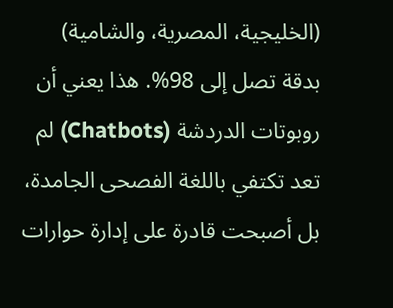(الخليجية، المصرية، والشامية) بدقة تصل إلى 98%. هذا يعني أن روبوتات الدردشة (Chatbots) لم تعد تكتفي باللغة الفصحى الجامدة، بل أصبحت قادرة على إدارة حوارات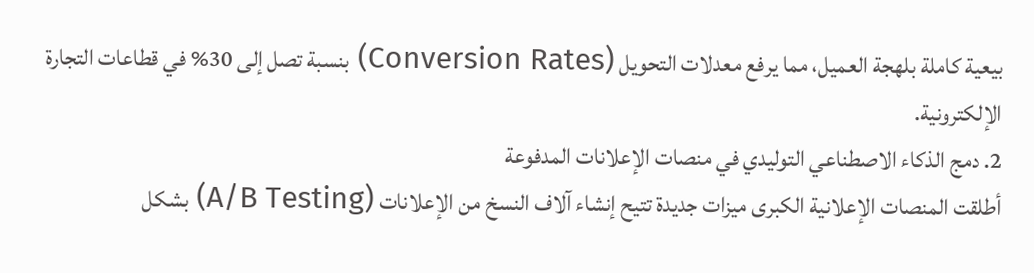بيعية كاملة بلهجة العميل، مما يرفع معدلات التحويل (Conversion Rates) بنسبة تصل إلى 30% في قطاعات التجارة الإلكترونية.
2. دمج الذكاء الاصطناعي التوليدي في منصات الإعلانات المدفوعة
أطلقت المنصات الإعلانية الكبرى ميزات جديدة تتيح إنشاء آلاف النسخ من الإعلانات (A/B Testing) بشكل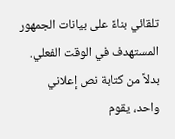تلقائي بناءً على بيانات الجمهور المستهدف في الوقت الفعلي. بدلاً من كتابة نص إعلاني واحد، يقوم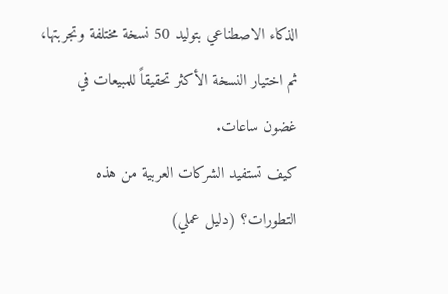الذكاء الاصطناعي بتوليد 50 نسخة مختلفة وتجربتها، ثم اختيار النسخة الأكثر تحقيقاً للمبيعات في غضون ساعات.
كيف تستفيد الشركات العربية من هذه التطورات؟ (دليل عملي)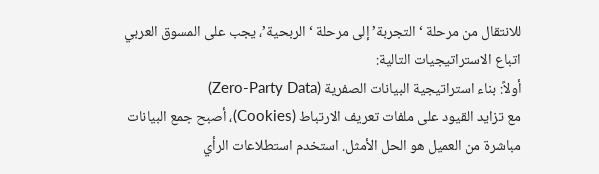للانتقال من مرحلة ‘التجربة’ إلى مرحلة ‘الربحية’، يجب على المسوق العربي اتباع الاستراتيجيات التالية:
أولاً: بناء استراتيجية البيانات الصفرية (Zero-Party Data)
مع تزايد القيود على ملفات تعريف الارتباط (Cookies)، أصبح جمع البيانات مباشرة من العميل هو الحل الأمثل. استخدم استطلاعات الرأي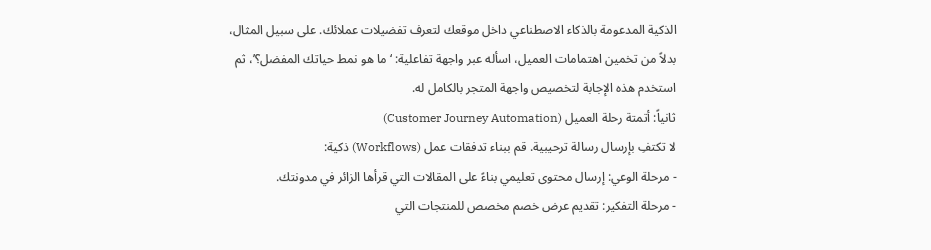الذكية المدعومة بالذكاء الاصطناعي داخل موقعك لتعرف تفضيلات عملائك. على سبيل المثال، بدلاً من تخمين اهتمامات العميل، اسأله عبر واجهة تفاعلية: ‘ما هو نمط حياتك المفضل؟’، ثم استخدم هذه الإجابة لتخصيص واجهة المتجر بالكامل له.
ثانياً: أتمتة رحلة العميل (Customer Journey Automation)
لا تكتفِ بإرسال رسالة ترحيبية. قم ببناء تدفقات عمل (Workflows) ذكية:
- مرحلة الوعي: إرسال محتوى تعليمي بناءً على المقالات التي قرأها الزائر في مدونتك.
- مرحلة التفكير: تقديم عرض خصم مخصص للمنتجات التي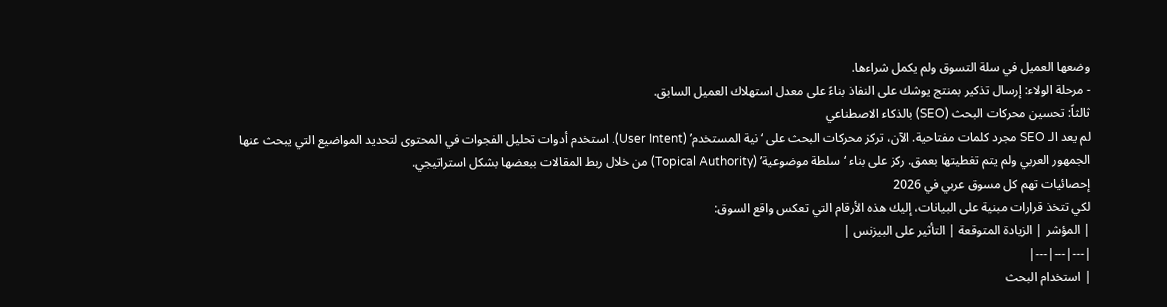وضعها العميل في سلة التسوق ولم يكمل شراءها.
- مرحلة الولاء: إرسال تذكير بمنتج يوشك على النفاذ بناءً على معدل استهلاك العميل السابق.
ثالثاً: تحسين محركات البحث (SEO) بالذكاء الاصطناعي
لم يعد الـ SEO مجرد كلمات مفتاحية. الآن، تركز محركات البحث على ‘نية المستخدم’ (User Intent). استخدم أدوات تحليل الفجوات في المحتوى لتحديد المواضيع التي يبحث عنها الجمهور العربي ولم يتم تغطيتها بعمق. ركز على بناء ‘سلطة موضوعية’ (Topical Authority) من خلال ربط المقالات ببعضها بشكل استراتيجي.
إحصائيات تهم كل مسوق عربي في 2026
لكي تتخذ قرارات مبنية على البيانات، إليك هذه الأرقام التي تعكس واقع السوق:
| المؤشر | الزيادة المتوقعة | التأثير على البيزنس |
|---|---|---|
| استخدام البحث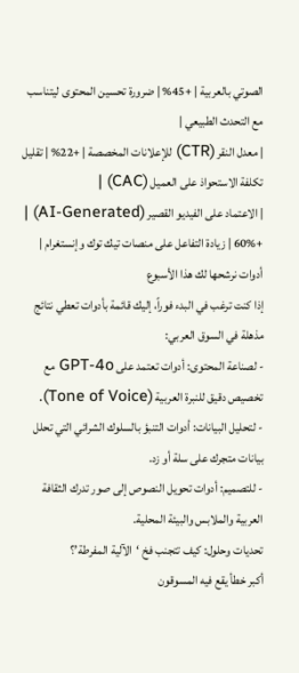الصوتي بالعربية | +45% | ضرورة تحسين المحتوى ليتناسب مع التحدث الطبيعي |
| معدل النقر (CTR) للإعلانات المخصصة | +22% | تقليل تكلفة الاستحواذ على العميل (CAC) |
| الاعتماد على الفيديو القصير (AI-Generated) | +60% | زيادة التفاعل على منصات تيك توك وإنستغرام |
أدوات نرشحها لك هذا الأسبوع
إذا كنت ترغب في البدء فوراً، إليك قائمة بأدوات تعطي نتائج مذهلة في السوق العربي:
- لصناعة المحتوى: أدوات تعتمد على GPT-4o مع تخصيص دقيق للنبرة العربية (Tone of Voice).
- لتحليل البيانات: أدوات التنبؤ بالسلوك الشرائي التي تحلل بيانات متجرك على سلة أو زد.
- للتصميم: أدوات تحويل النصوص إلى صور تدرك الثقافة العربية والملابس والبيئة المحلية.
تحديات وحلول: كيف تتجنب فخ ‘الآلية المفرطة’؟
أكبر خطأ يقع فيه المسوقون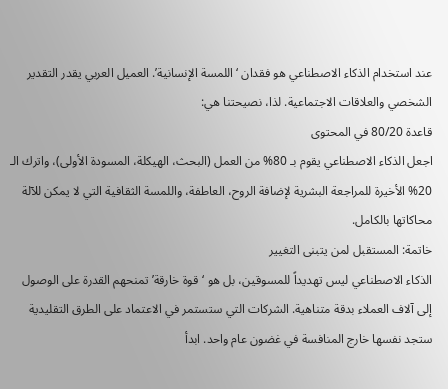عند استخدام الذكاء الاصطناعي هو فقدان ‘اللمسة الإنسانية’. العميل العربي يقدر التقدير الشخصي والعلاقات الاجتماعية. لذا، نصيحتنا هي:
قاعدة 80/20 في المحتوى
اجعل الذكاء الاصطناعي يقوم بـ 80% من العمل (البحث، الهيكلة، المسودة الأولى)، واترك الـ 20% الأخيرة للمراجعة البشرية لإضافة الروح، العاطفة، واللمسة الثقافية التي لا يمكن للآلة محاكاتها بالكامل.
خاتمة: المستقبل لمن يتبنى التغيير
الذكاء الاصطناعي ليس تهديداً للمسوقين، بل هو ‘قوة خارقة’ تمنحهم القدرة على الوصول إلى آلاف العملاء بدقة متناهية. الشركات التي ستستمر في الاعتماد على الطرق التقليدية ستجد نفسها خارج المنافسة في غضون عام واحد. ابدأ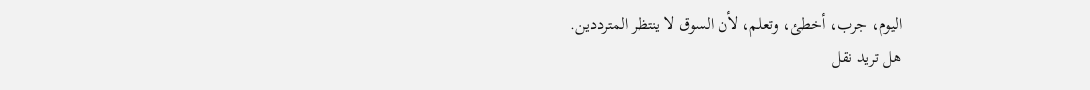اليوم، جرب، أخطئ، وتعلم، لأن السوق لا ينتظر المترددين.
هل تريد نقل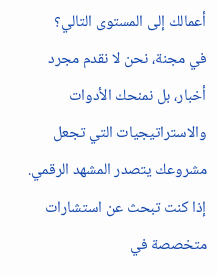أعمالك إلى المستوى التالي؟
في مجنة، نحن لا نقدم مجرد أخبار، بل نمنحك الأدوات والاستراتيجيات التي تجعل مشروعك يتصدر المشهد الرقمي. إذا كنت تبحث عن استشارات متخصصة في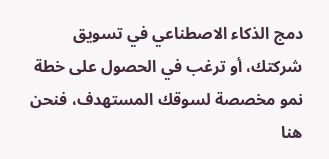دمج الذكاء الاصطناعي في تسويق شركتك، أو ترغب في الحصول على خطة نمو مخصصة لسوقك المستهدف، فنحن هنا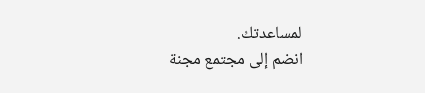لمساعدتك.
انضم إلى مجتمع مجنة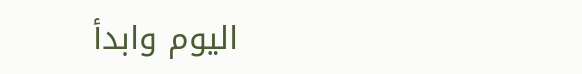اليوم وابدأ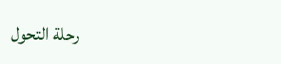رحلة التحول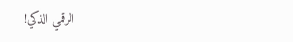الرقمي الذكي!